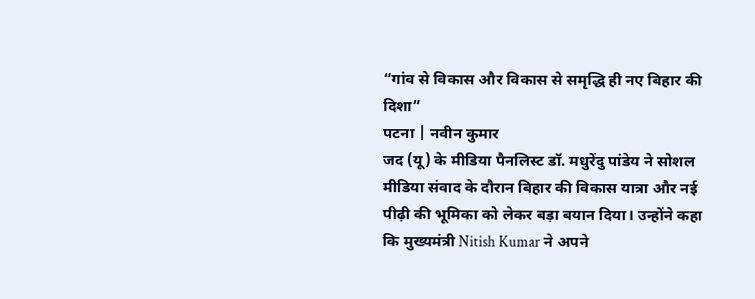“गांव से विकास और विकास से समृद्धि ही नए बिहार की दिशा”
पटना | नवीन कुमार
जद (यू) के मीडिया पैनलिस्ट डॉ. मधुरेंदु पांडेय ने सोशल मीडिया संवाद के दौरान बिहार की विकास यात्रा और नई पीढ़ी की भूमिका को लेकर बड़ा बयान दिया। उन्होंने कहा कि मुख्यमंत्री Nitish Kumar ने अपने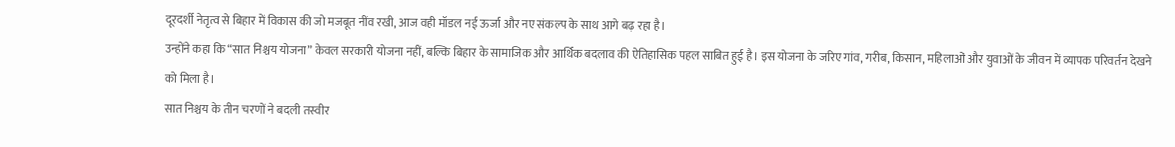दूरदर्शी नेतृत्व से बिहार में विकास की जो मजबूत नींव रखी, आज वही मॉडल नई ऊर्जा और नए संकल्प के साथ आगे बढ़ रहा है।
उन्होंने कहा कि “सात निश्चय योजना” केवल सरकारी योजना नहीं, बल्कि बिहार के सामाजिक और आर्थिक बदलाव की ऐतिहासिक पहल साबित हुई है। इस योजना के जरिए गांव, गरीब, किसान, महिलाओं और युवाओं के जीवन में व्यापक परिवर्तन देखने को मिला है।
सात निश्चय के तीन चरणों ने बदली तस्वीर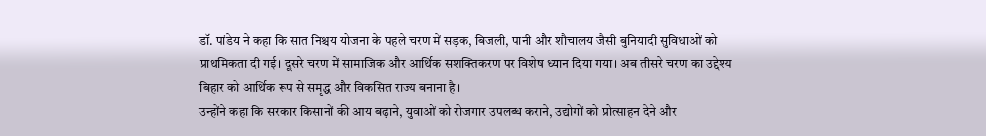डॉ. पांडेय ने कहा कि सात निश्चय योजना के पहले चरण में सड़क, बिजली, पानी और शौचालय जैसी बुनियादी सुविधाओं को प्राथमिकता दी गई। दूसरे चरण में सामाजिक और आर्थिक सशक्तिकरण पर विशेष ध्यान दिया गया। अब तीसरे चरण का उद्देश्य बिहार को आर्थिक रूप से समृद्ध और विकसित राज्य बनाना है।
उन्होंने कहा कि सरकार किसानों की आय बढ़ाने, युवाओं को रोजगार उपलब्ध कराने, उद्योगों को प्रोत्साहन देने और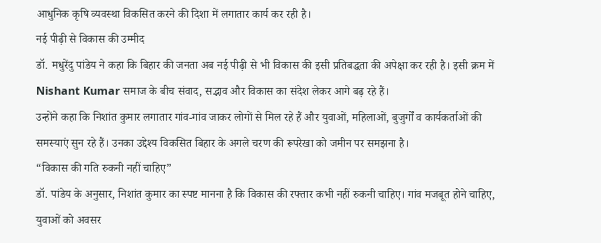आधुनिक कृषि व्यवस्था विकसित करने की दिशा में लगातार कार्य कर रही है।
नई पीढ़ी से विकास की उम्मीद
डॉ. मधुरेंदु पांडेय ने कहा कि बिहार की जनता अब नई पीढ़ी से भी विकास की इसी प्रतिबद्धता की अपेक्षा कर रही है। इसी क्रम में Nishant Kumar समाज के बीच संवाद, सद्भाव और विकास का संदेश लेकर आगे बढ़ रहे हैं।
उन्होंने कहा कि निशांत कुमार लगातार गांव-गांव जाकर लोगों से मिल रहे हैं और युवाओं, महिलाओं, बुजुर्गों व कार्यकर्ताओं की समस्याएं सुन रहे हैं। उनका उद्देश्य विकसित बिहार के अगले चरण की रूपरेखा को जमीन पर समझना है।
“विकास की गति रुकनी नहीं चाहिए”
डॉ. पांडेय के अनुसार, निशांत कुमार का स्पष्ट मानना है कि विकास की रफ्तार कभी नहीं रुकनी चाहिए। गांव मजबूत होने चाहिए, युवाओं को अवसर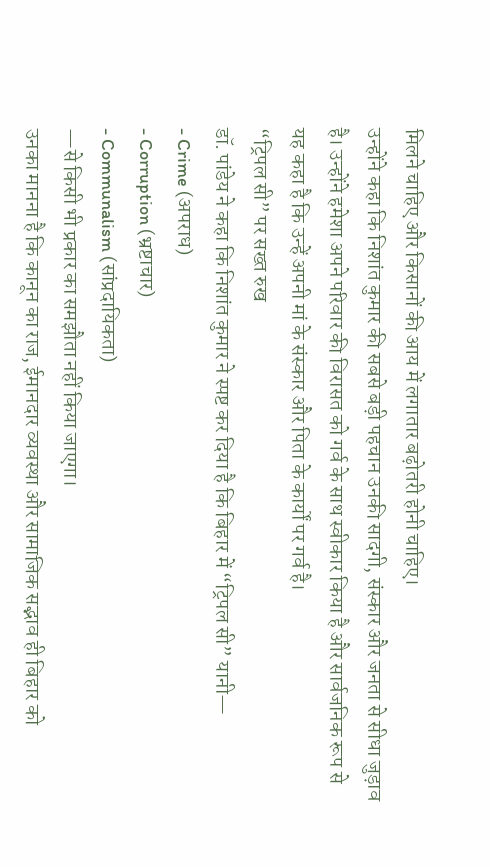मिलने चाहिए और किसानों की आय में लगातार बढ़ोतरी होनी चाहिए।
उन्होंने कहा कि निशांत कुमार की सबसे बड़ी पहचान उनकी सादगी, संस्कार और जनता से सीधा जुड़ाव है। उन्होंने हमेशा अपने परिवार की विरासत को गर्व के साथ स्वीकार किया है और सार्वजनिक रूप से यह कहा है कि उन्हें अपनी मां के संस्कार और पिता के कार्यों पर गर्व है।
“ट्रिपल सी” पर सख्त रुख
डॉ. पांडेय ने कहा कि निशांत कुमार ने स्पष्ट कर दिया है कि बिहार में “ट्रिपल सी” यानी—
- Crime (अपराध)
- Corruption (भ्रष्टाचार)
- Communalism (सांप्रदायिकता)
—से किसी भी प्रकार का समझौता नहीं किया जाएगा।
उनका मानना है कि कानून का राज, ईमानदार व्यवस्था और सामाजिक सद्भाव ही बिहार को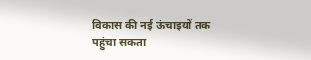विकास की नई ऊंचाइयों तक पहुंचा सकता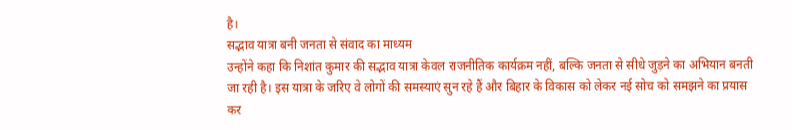है।
सद्भाव यात्रा बनी जनता से संवाद का माध्यम
उन्होंने कहा कि निशांत कुमार की सद्भाव यात्रा केवल राजनीतिक कार्यक्रम नहीं, बल्कि जनता से सीधे जुड़ने का अभियान बनती जा रही है। इस यात्रा के जरिए वे लोगों की समस्याएं सुन रहे हैं और बिहार के विकास को लेकर नई सोच को समझने का प्रयास कर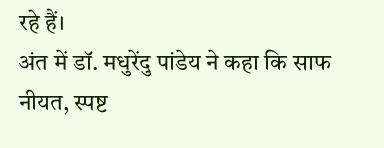रहे हैं।
अंत में डॉ. मधुरेंदु पांडेय ने कहा कि साफ नीयत, स्पष्ट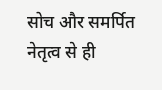सोच और समर्पित नेतृत्व से ही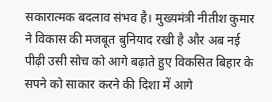सकारात्मक बदलाव संभव है। मुख्यमंत्री नीतीश कुमार ने विकास की मजबूत बुनियाद रखी है और अब नई पीढ़ी उसी सोच को आगे बढ़ाते हुए विकसित बिहार के सपने को साकार करने की दिशा में आगे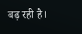बढ़ रही है।